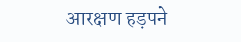आरक्षण हड़पने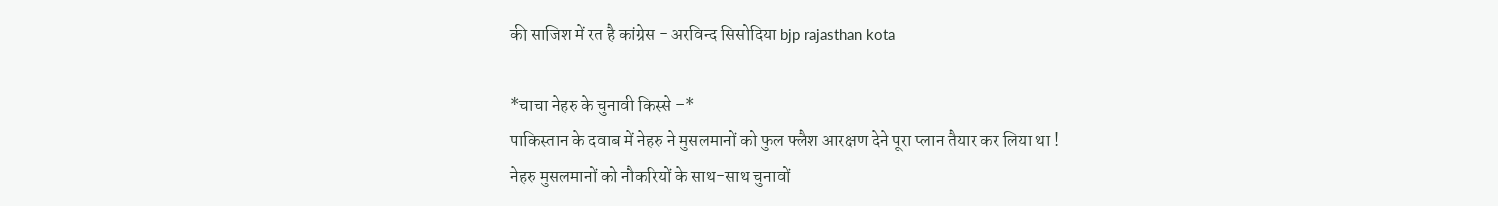की साजिश में रत है कांग्रेस - अरविन्द सिसोदिया bjp rajasthan kota

*चाचा नेहरु के चुनावी किस्से –*
पाकिस्तान के दवाब में नेहरु ने मुसलमानों को फुल फ्लैश आरक्षण देने पूरा प्लान तैयार कर लिया था !
नेहरु मुसलमानों को नौकरियों के साथ-साथ चुनावों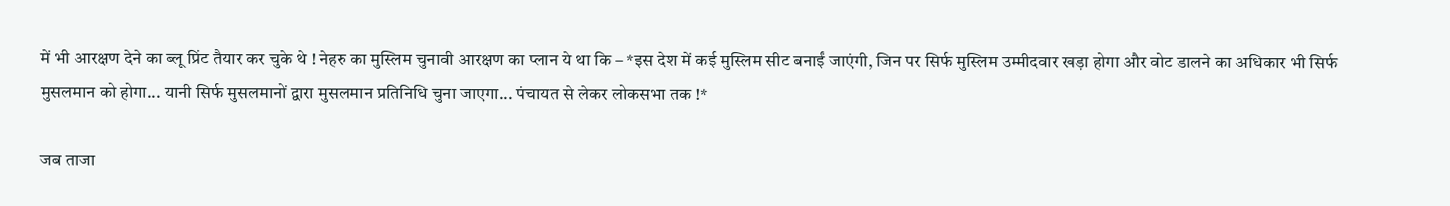में भी आरक्षण देने का ब्लू प्रिंट तैयार कर चुके थे ! नेहरु का मुस्लिम चुनावी आरक्षण का प्लान ये था कि – *इस देश में कई मुस्लिम सीट बनाईं जाएंगी, जिन पर सिर्फ मुस्लिम उम्मीदवार खड़ा होगा और वोट डालने का अधिकार भी सिर्फ मुसलमान को होगा... यानी सिर्फ मुसलमानों द्वारा मुसलमान प्रतिनिधि चुना जाएगा... पंचायत से लेकर लोकसभा तक !*

जब ताजा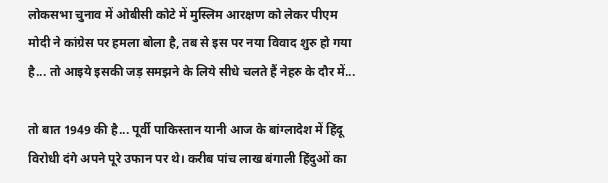लोकसभा चुनाव में ओबीसी कोटे में मुस्लिम आरक्षण को लेकर पीएम मोदी ने कांग्रेस पर हमला बोला है, तब से इस पर नया विवाद शुरु हो गया है... तो आइये इसकी जड़ समझने के लिये सीधे चलते हैं नेहरु के दौर में...

तो बात 1949 की है... पूर्वी पाकिस्तान यानी आज के बांग्लादेश में हिंदू विरोधी दंगे अपने पूरे उफान पर थे। करीब पांच लाख बंगाली हिंदुओं का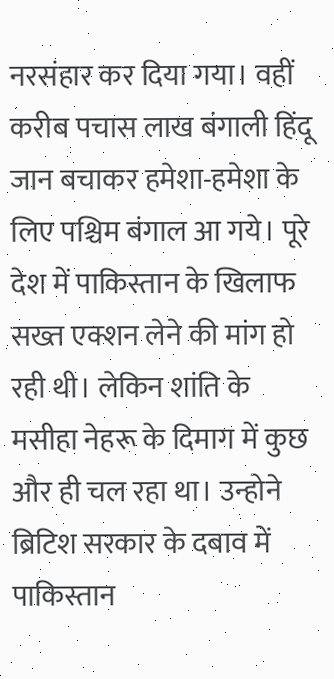नरसंहार कर दिया गया। वहीं करीब पचास लाख बंगाली हिंदू जान बचाकर हमेशा-हमेशा के लिए पश्चिम बंगाल आ गये। पूरे देश में पाकिस्तान के खिलाफ सख्त एक्शन लेने की मांग हो रही थी। लेकिन शांति के मसीहा नेहरू के दिमाग में कुछ और ही चल रहा था। उन्होने ब्रिटिश सरकार के दबाव में पाकिस्तान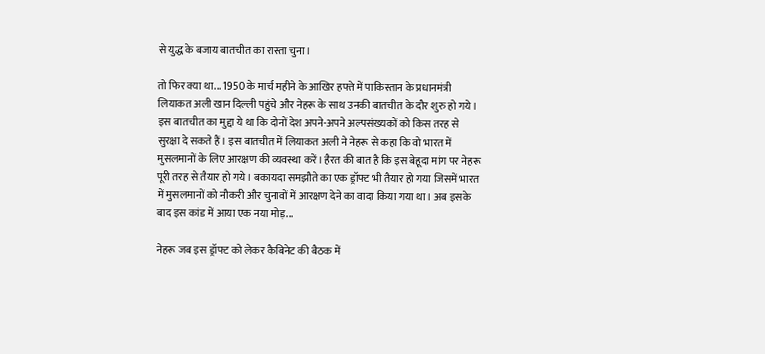से युद्ध के बजाय बातचीत का रास्ता चुना।

तो फिर क्या था... 1950 के मार्च महीने के आखिर हफ्ते में पाकिस्तान के प्रधानमंत्री लियाकत अली खान दिल्ली पहुंचे और नेहरू के साथ उनकी बातचीत के दौर शुरु हो गये। इस बातचीत का मुद्दा ये था कि दोनों देश अपने-अपने अल्पसंख्यकों को किस तरह से सुरक्षा दे सकते हैं। इस बातचीत में लियाकत अली ने नेहरू से कहा कि वो भारत में मुसलमानों के लिए आरक्षण की व्यवस्था करें। हैरत की बात है कि इस बेहूदा मांग पर नेहरू पूरी तरह से तैयार हो गये। बकायदा समझौते का एक ड्रॉफ्ट भी तैयार हो गया जिसमें भारत में मुसलमानों को नौकरी और चुनावों में आरक्षण देने का वादा किया गया था। अब इसके बाद इस कांड में आया एक नया मोड़...

नेहरू जब इस ड्रॉफ्ट को लेकर कैबिनेट की बैठक में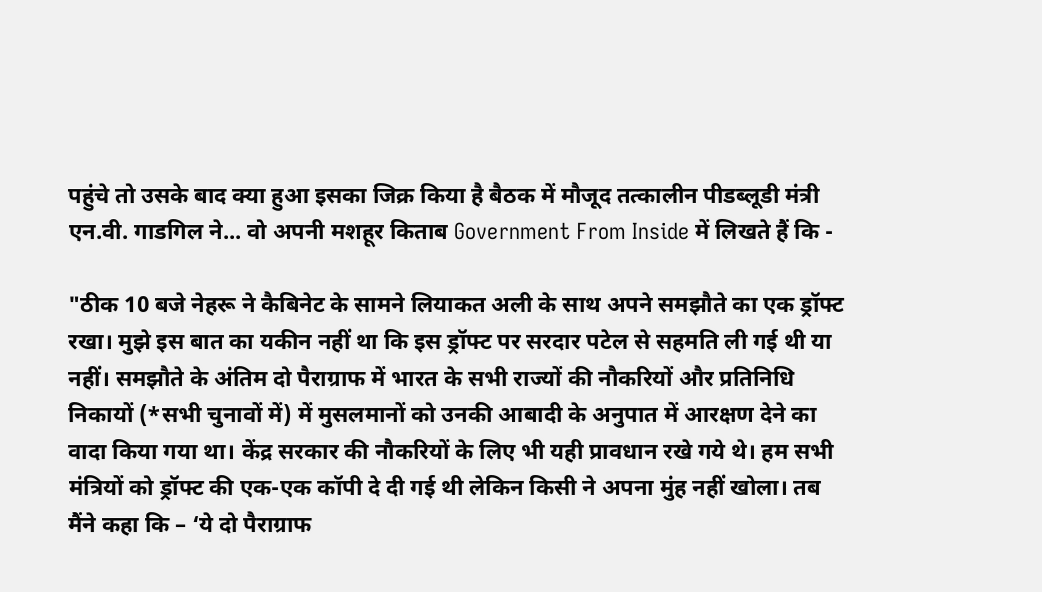पहुंचे तो उसके बाद क्या हुआ इसका जिक्र किया है बैठक में मौजूद तत्कालीन पीडब्लूडी मंत्री एन.वी. गाडगिल ने... वो अपनी मशहूर किताब Government From Inside में लिखते हैं कि -

"ठीक 10 बजे नेहरू ने कैबिनेट के सामने लियाकत अली के साथ अपने समझौते का एक ड्रॉफ्ट रखा। मुझे इस बात का यकीन नहीं था कि इस ड्रॉफ्ट पर सरदार पटेल से सहमति ली गई थी या नहीं। समझौते के अंतिम दो पैराग्राफ में भारत के सभी राज्यों की नौकरियों और प्रतिनिधि निकायों (*सभी चुनावों में) में मुसलमानों को उनकी आबादी के अनुपात में आरक्षण देने का वादा किया गया था। केंद्र सरकार की नौकरियों के लिए भी यही प्रावधान रखे गये थे। हम सभी मंत्रियों को ड्रॉफ्ट की एक-एक कॉपी दे दी गई थी लेकिन किसी ने अपना मुंह नहीं खोला। तब मैंने कहा कि – ‘ये दो पैराग्राफ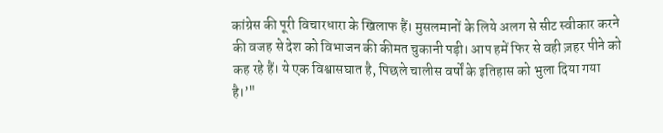कांग्रेस की पूरी विचारधारा के खिलाफ हैं। मुसलमानों के लिये अलग से सीट स्वीकार करने की वजह से देश को विभाजन की कीमत चुकानी पड़ी। आप हमें फिर से वही ज़हर पीने को कह रहे हैं। ये एक विश्वासघात है, पिछले चालीस वर्षों के इतिहास को भुला दिया गया है।’"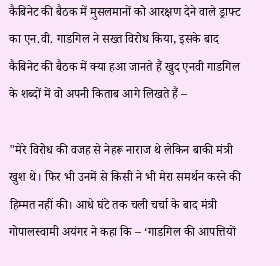कैबिनेट की बैठक में मुसलमानों को आरक्षण देने वाले ड्राफ्ट का एन.वी. गाडगिल ने सख्त विरोध किया, इसके बाद कैबिनेट की बैठक में क्या हआ जानते हैं खुद एनवी गाडगिल के शब्दों में वो अपनी किताब आगे लिखते हैं –

"मेरे विरोध की वजह से नेहरू नाराज थे लेकिन बाकी मंत्री खुश थे। फिर भी उनमें से किसी ने भी मेरा समर्थन करने की हिम्मत नहीं की। आधे घंटे तक चली चर्चा के बाद मंत्री गोपालस्वामी अयंगर ने कहा कि – ‘गाडगिल की आपत्तियों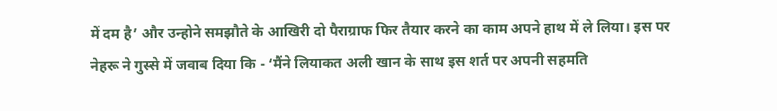में दम है’ और उन्होने समझौते के आखिरी दो पैराग्राफ फिर तैयार करने का काम अपने हाथ में ले लिया। इस पर नेहरू ने गुस्से में जवाब दिया कि - ‘मैंने लियाकत अली खान के साथ इस शर्त पर अपनी सहमति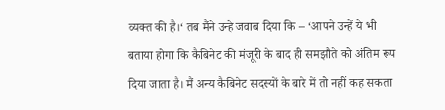व्यक्त की है।‘ तब मैंने उन्हे जवाब दिया कि – ‘आपने उन्हें ये भी बताया होगा कि कैबिनेट की मंजूरी के बाद ही समझौते को अंतिम रूप दिया जाता है। मैं अन्य कैबिनेट सदस्यों के बारे में तो नहीं कह सकता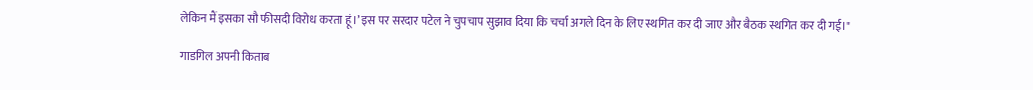लेकिन मैं इसका सौ फीसदी विरोध करता हूं।’ इस पर सरदार पटेल ने चुपचाप सुझाव दिया कि चर्चा अगले दिन के लिए स्थगित कर दी जाए और बैठक स्थगित कर दी गई।"

गाडगिल अपनी किताब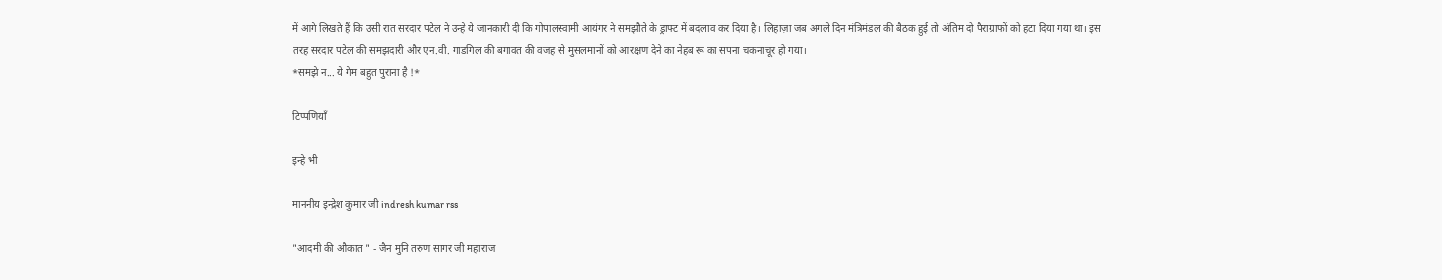में आगे लिखते हैं कि उसी रात सरदार पटेल ने उन्हे ये जानकारी दी कि गोपालस्वामी आयंगर ने समझौते के ड्राफ्ट में बदलाव कर दिया है। लिहाज़ा जब अगले दिन मंत्रिमंडल की बैठक हुई तो अंतिम दो पैराग्राफों को हटा दिया गया था। इस तरह सरदार पटेल की समझदारी और एन.वी. गाडगिल की बगावत की वजह से मुसलमानों को आरक्षण देने का नेहब रू का सपना चकनाचूर हो गया।
*समझे न... ये गेम बहुत पुराना है !*

टिप्पणियाँ

इन्हे भी

माननीय इन्द्रेश कुमार जी indresh kumar rss

"आदमी की औकात " - जैन मुनि तरुण सागर जी महाराज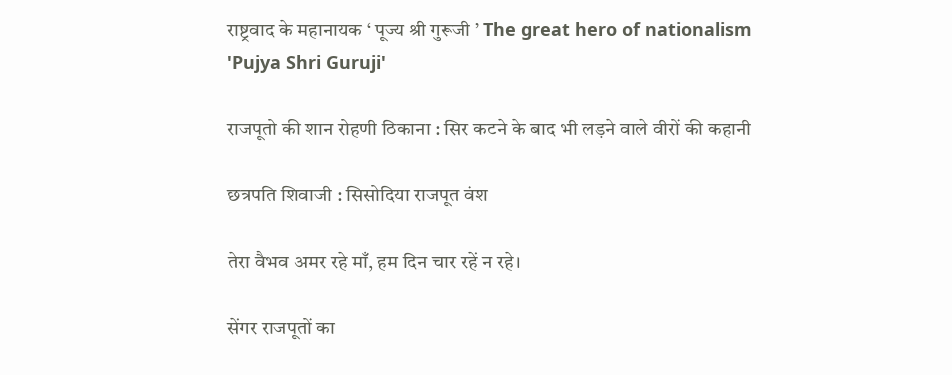राष्ट्रवाद के महानायक ‘ पूज्य श्री गुरूजी ’ The great hero of nationalism 'Pujya Shri Guruji'

राजपूतो की शान रोहणी ठिकाना : सिर कटने के बाद भी लड़ने वाले वीरों की कहानी

छत्रपति शिवाजी : सिसोदिया राजपूत वंश

तेरा वैभव अमर रहे माँ, हम दिन चार रहें न रहे।

सेंगर राजपूतों का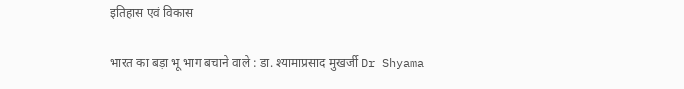इतिहास एवं विकास

भारत का बड़ा भू भाग बचाने वाले : डा. श्यामाप्रसाद मुखर्जी Dr Shyama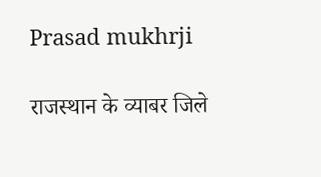Prasad mukhrji

राजस्थान के व्याबर जिले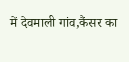में देवमाली गांव,कैंसर का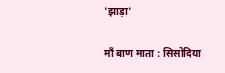'झाड़ा'

माँ बाण माता : सिसोदिया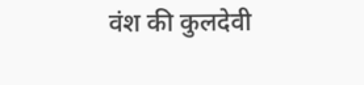वंश की कुलदेवी